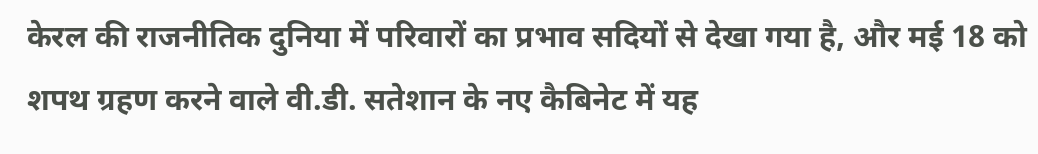केरल की राजनीतिक दुनिया में परिवारों का प्रभाव सदियों से देखा गया है, और मई 18 को शपथ ग्रहण करने वाले वी.डी. सतेशान के नए कैबिनेट में यह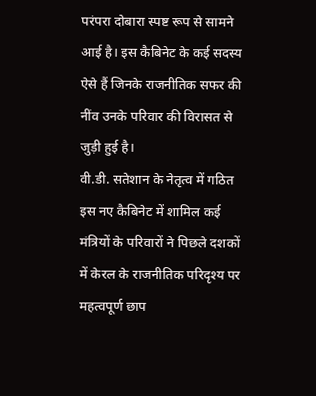परंपरा दोबारा स्पष्ट रूप से सामने आई है। इस कैबिनेट के कई सदस्य ऐसे हैं जिनके राजनीतिक सफर की नींव उनके परिवार की विरासत से जुड़ी हुई है।
वी.डी. सतेशान के नेतृत्व में गठित इस नए कैबिनेट में शामिल कई मंत्रियों के परिवारों ने पिछले दशकों में केरल के राजनीतिक परिदृश्य पर महत्वपूर्ण छाप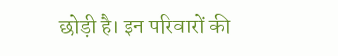छोड़ी है। इन परिवारों की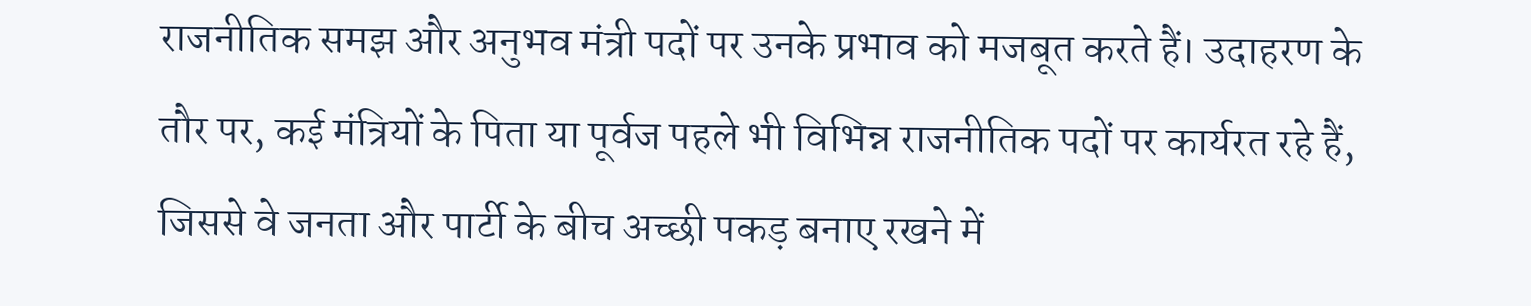राजनीतिक समझ और अनुभव मंत्री पदों पर उनके प्रभाव को मजबूत करते हैं। उदाहरण के तौर पर, कई मंत्रियों के पिता या पूर्वज पहले भी विभिन्न राजनीतिक पदों पर कार्यरत रहे हैं, जिससे वे जनता और पार्टी के बीच अच्छी पकड़ बनाए रखने में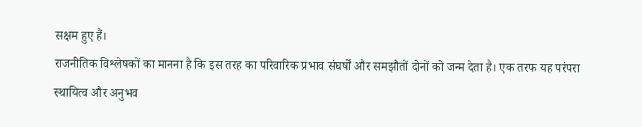सक्षम हुए हैं।
राजनीतिक विश्लेषकों का मानना है कि इस तरह का परिवारिक प्रभाव संघर्षों और समझौतों दोनों को जन्म देता है। एक तरफ यह परंपरा स्थायित्व और अनुभव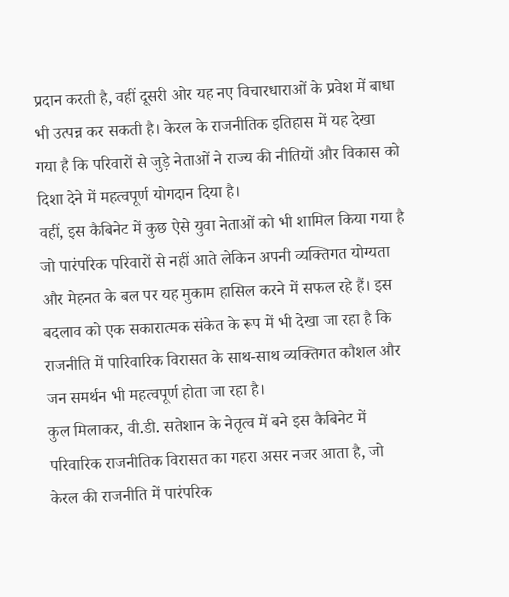प्रदान करती है, वहीं दूसरी ओर यह नए विचारधाराओं के प्रवेश में बाधा भी उत्पन्न कर सकती है। केरल के राजनीतिक इतिहास में यह देखा गया है कि परिवारों से जुड़े नेताओं ने राज्य की नीतियों और विकास को दिशा देने में महत्वपूर्ण योगदान दिया है।
वहीं, इस कैबिनेट में कुछ ऐसे युवा नेताओं को भी शामिल किया गया है जो पारंपरिक परिवारों से नहीं आते लेकिन अपनी व्यक्तिगत योग्यता और मेहनत के बल पर यह मुकाम हासिल करने में सफल रहे हैं। इस बदलाव को एक सकारात्मक संकेत के रूप में भी देखा जा रहा है कि राजनीति में पारिवारिक विरासत के साथ-साथ व्यक्तिगत कौशल और जन समर्थन भी महत्वपूर्ण होता जा रहा है।
कुल मिलाकर, वी.डी. सतेशान के नेतृत्व में बने इस कैबिनेट में परिवारिक राजनीतिक विरासत का गहरा असर नजर आता है, जो केरल की राजनीति में पारंपरिक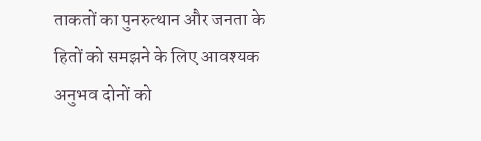ताकतों का पुनरुत्थान और जनता के हितों को समझने के लिए आवश्यक अनुभव दोनों को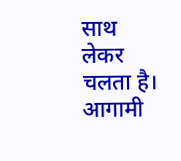साथ लेकर चलता है। आगामी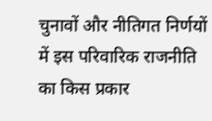चुनावों और नीतिगत निर्णयों में इस परिवारिक राजनीति का किस प्रकार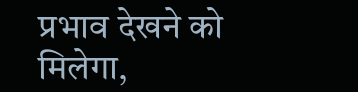प्रभाव देखने को मिलेगा,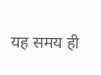यह समय ही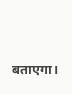बताएगा।